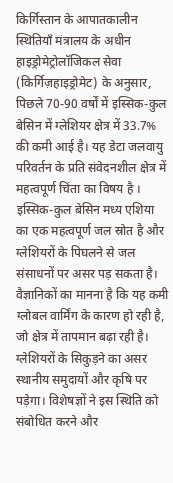किर्गिस्तान के आपातकालीन स्थितियाँ मंत्रालय के अधीन हाइड्रोमेट्रोलॉजिकल सेवा (किर्गिज़हाइड्रोमेट) के अनुसार, पिछले 70-90 वर्षों में इस्सिक-कुल बेसिन में ग्लेशियर क्षेत्र में 33.7% की कमी आई है। यह डेटा जलवायु परिवर्तन के प्रति संवेदनशील क्षेत्र में महत्वपूर्ण चिंता का विषय है । इस्सिक-कुल बेसिन मध्य एशिया का एक महत्वपूर्ण जल स्रोत है और ग्लेशियरों के पिघलने से जल संसाधनों पर असर पड़ सकता है। वैज्ञानिकों का मानना है कि यह कमी ग्लोबल वार्मिंग के कारण हो रही है, जो क्षेत्र में तापमान बढ़ा रही है। ग्लेशियरों के सिकुड़ने का असर स्थानीय समुदायों और कृषि पर पड़ेगा। विशेषज्ञों ने इस स्थिति को संबोधित करने और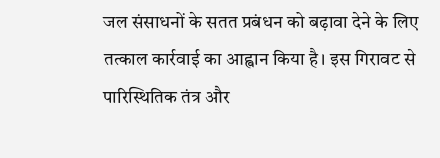जल संसाधनों के सतत प्रबंधन को बढ़ावा देने के लिए तत्काल कार्रवाई का आह्वान किया है। इस गिरावट से पारिस्थितिक तंत्र और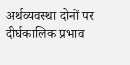अर्थव्यवस्था दोनों पर दीर्घकालिक प्रभाव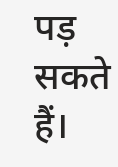पड़ सकते हैं।